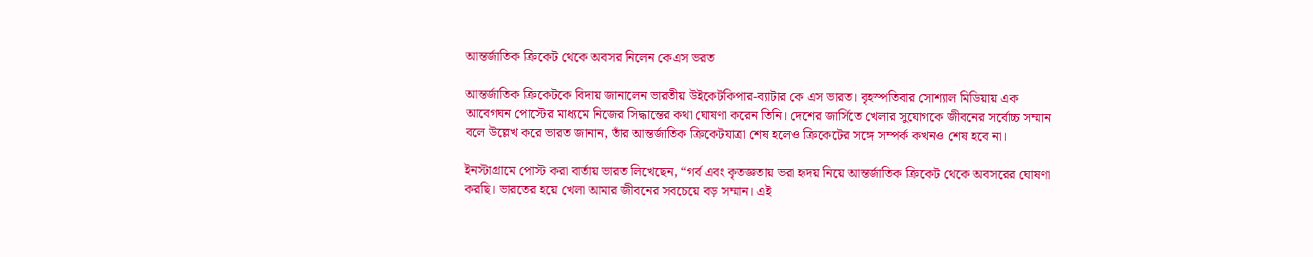আন্তর্জাতিক ক্রিকেট থেকে অবসর নিলেন কেএস ভরত

আন্তর্জাতিক ক্রিকেটকে বিদায় জানালেন ভারতীয় উইকেটকিপার-ব্যাটার কে এস ভারত। বৃহস্পতিবার সোশ্যাল মিডিয়ায় এক আবেগঘন পোস্টের মাধ্যমে নিজের সিদ্ধান্তের কথা ঘোষণা করেন তিনি। দেশের জার্সিতে খেলার সুযোগকে জীবনের সর্বোচ্চ সম্মান বলে উল্লেখ করে ভারত জানান, তাঁর আন্তর্জাতিক ক্রিকেটযাত্রা শেষ হলেও ক্রিকেটের সঙ্গে সম্পর্ক কখনও শেষ হবে না।

ইনস্টাগ্রামে পোস্ট করা বার্তায় ভারত লিখেছেন, “গর্ব এবং কৃতজ্ঞতায় ভরা হৃদয় নিয়ে আন্তর্জাতিক ক্রিকেট থেকে অবসরের ঘোষণা করছি। ভারতের হয়ে খেলা আমার জীবনের সবচেয়ে বড় সম্মান। এই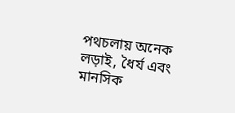পথচলায় অনেক লড়াই, ধৈর্য এবং মানসিক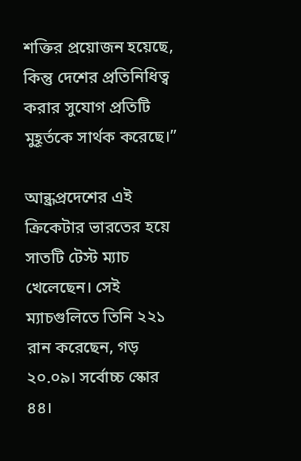শক্তির প্রয়োজন হয়েছে, কিন্তু দেশের প্রতিনিধিত্ব করার সুযোগ প্রতিটি মুহূর্তকে সার্থক করেছে।”

আন্ধ্রপ্রদেশের এই ক্রিকেটার ভারতের হয়ে সাতটি টেস্ট ম্যাচ খেলেছেন। সেই ম্যাচগুলিতে তিনি ২২১ রান করেছেন, গড় ২০.০৯। সর্বোচ্চ স্কোর ৪৪।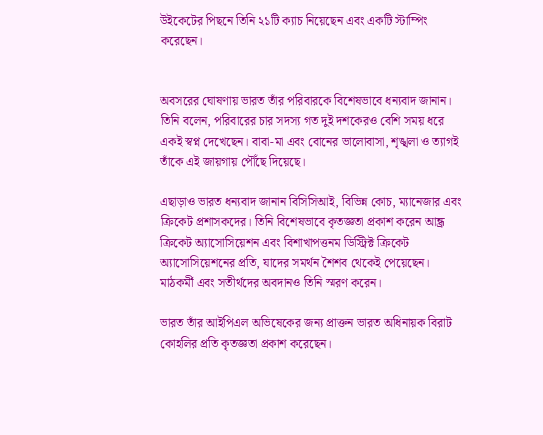উইকেটের পিছনে তিনি ২১টি ক্যাচ নিয়েছেন এবং একটি স্টাম্পিং করেছেন।


অবসরের ঘোষণায় ভারত তাঁর পরিবারকে বিশেষভাবে ধন্যবাদ জানান। তিনি বলেন, পরিবারের চার সদস্য গত দুই দশকেরও বেশি সময় ধরে একই স্বপ্ন দেখেছেন। বাবা-মা এবং বোনের ভালোবাসা, শৃঙ্খলা ও ত্যাগই তাঁকে এই জায়গায় পৌঁছে দিয়েছে।

এছাড়াও ভারত ধন্যবাদ জানান বিসিসিআই, বিভিন্ন কোচ, ম্যানেজার এবং ক্রিকেট প্রশাসকদের। তিনি বিশেষভাবে কৃতজ্ঞতা প্রকাশ করেন আন্ধ্র ক্রিকেট অ্যাসোসিয়েশন এবং বিশাখাপত্তনম ডিস্ট্রিক্ট ক্রিকেট অ্যাসোসিয়েশনের প্রতি, যাদের সমর্থন শৈশব থেকেই পেয়েছেন। মাঠকর্মী এবং সতীর্থদের অবদানও তিনি স্মরণ করেন।

ভারত তাঁর আইপিএল অভিষেকের জন্য প্রাক্তন ভারত অধিনায়ক বিরাট কোহলির প্রতি কৃতজ্ঞতা প্রকাশ করেছেন।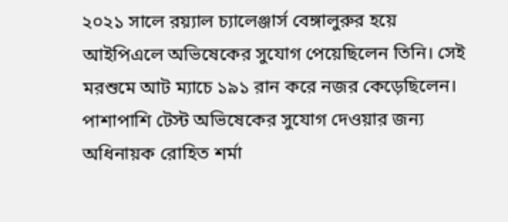২০২১ সালে রয়্যাল চ্যালেঞ্জার্স বেঙ্গালুরুর হয়ে আইপিএলে অভিষেকের সুযোগ পেয়েছিলেন তিনি। সেই মরশুমে আট ম্যাচে ১৯১ রান করে নজর কেড়েছিলেন। পাশাপাশি টেস্ট অভিষেকের সুযোগ দেওয়ার জন্য অধিনায়ক রোহিত শর্মা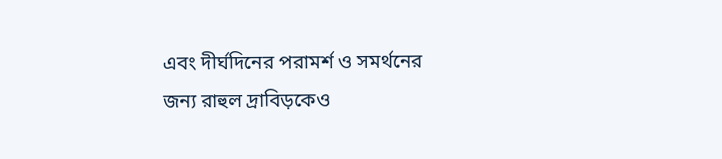এবং দীর্ঘদিনের পরামর্শ ও সমর্থনের জন্য রাহুল দ্রাবিড়কেও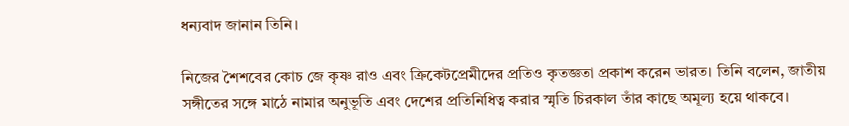ধন্যবাদ জানান তিনি।

নিজের শৈশবের কোচ জে কৃষ্ণ রাও এবং ক্রিকেটপ্রেমীদের প্রতিও কৃতজ্ঞতা প্রকাশ করেন ভারত। তিনি বলেন, জাতীয় সঙ্গীতের সঙ্গে মাঠে নামার অনুভূতি এবং দেশের প্রতিনিধিত্ব করার স্মৃতি চিরকাল তাঁর কাছে অমূল্য হয়ে থাকবে।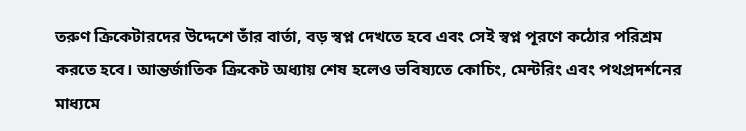তরুণ ক্রিকেটারদের উদ্দেশে তাঁর বার্তা, বড় স্বপ্ন দেখতে হবে এবং সেই স্বপ্ন পূরণে কঠোর পরিশ্রম করতে হবে। আন্তর্জাতিক ক্রিকেট অধ্যায় শেষ হলেও ভবিষ্যতে কোচিং, মেন্টরিং এবং পথপ্রদর্শনের মাধ্যমে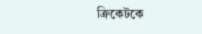ক্রিকেটকে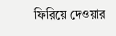ফিরিয়ে দেওয়ার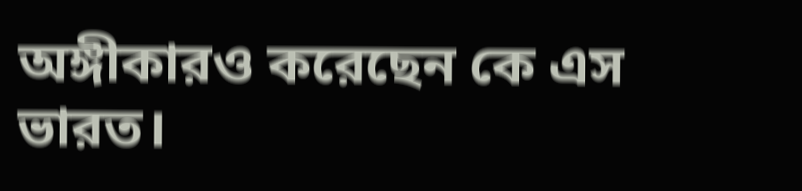অঙ্গীকারও করেছেন কে এস ভারত।